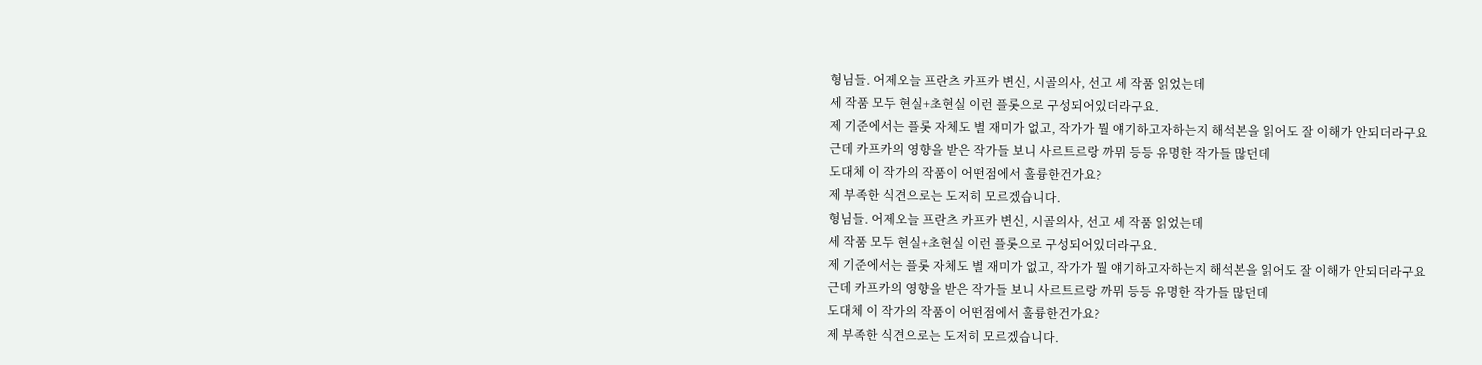형님들. 어제오늘 프란츠 카프카 변신, 시골의사, 선고 세 작품 읽었는데
세 작품 모두 현실+초현실 이런 플롯으로 구성되어있더라구요.
제 기준에서는 플롯 자체도 별 재미가 없고, 작가가 뭘 얘기하고자하는지 해석본을 읽어도 잘 이해가 안되더라구요
근데 카프카의 영향을 받은 작가들 보니 사르트르랑 까뮈 등등 유명한 작가들 많던데
도대체 이 작가의 작품이 어떤점에서 훌륭한건가요?
제 부족한 식견으로는 도저히 모르겠습니다.
형님들. 어제오늘 프란츠 카프카 변신, 시골의사, 선고 세 작품 읽었는데
세 작품 모두 현실+초현실 이런 플롯으로 구성되어있더라구요.
제 기준에서는 플롯 자체도 별 재미가 없고, 작가가 뭘 얘기하고자하는지 해석본을 읽어도 잘 이해가 안되더라구요
근데 카프카의 영향을 받은 작가들 보니 사르트르랑 까뮈 등등 유명한 작가들 많던데
도대체 이 작가의 작품이 어떤점에서 훌륭한건가요?
제 부족한 식견으로는 도저히 모르겠습니다.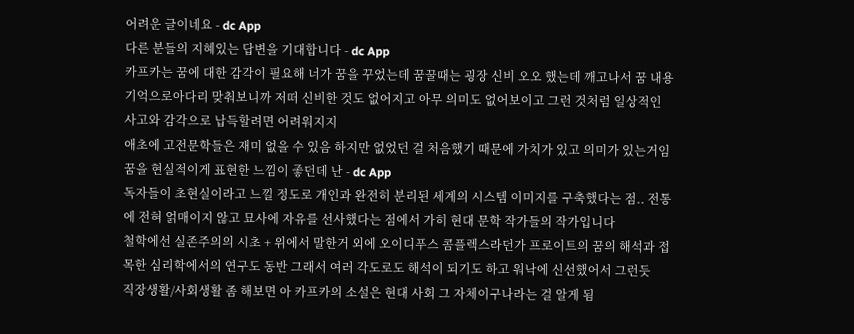어려운 글이네요 - dc App
다른 분들의 지혜있는 답변을 기대합니다 - dc App
카프카는 꿈에 대한 감각이 필요해 너가 꿈을 꾸었는데 꿈꿀때는 굉장 신비 오오 했는데 깨고나서 꿈 내용 기억으로아다리 맞춰보니까 저떠 신비한 것도 없어지고 아무 의미도 없어보이고 그런 것처럼 일상적인 사고와 감각으로 납득할려면 어려워지지
애초에 고전문학들은 재미 없을 수 있음 하지만 없었던 걸 처음했기 때문에 가치가 있고 의미가 있는거임
꿈을 현실적이게 표현한 느낌이 좋던데 난 - dc App
독자들이 초현실이라고 느낄 정도로 개인과 완전히 분리된 세계의 시스템 이미지를 구축했다는 점.. 전통에 전혀 얽매이지 않고 묘사에 자유를 선사했다는 점에서 가히 현대 문학 작가들의 작가입니다
철학에선 실존주의의 시초 + 위에서 말한거 외에 오이디푸스 콤플렉스라던가 프로이트의 꿈의 해석과 접목한 심리학에서의 연구도 동반 그래서 여러 각도로도 해석이 되기도 하고 워낙에 신선했어서 그런듯
직장생활/사회생활 좀 해보면 아 카프카의 소설은 현대 사회 그 자체이구나라는 걸 알게 됨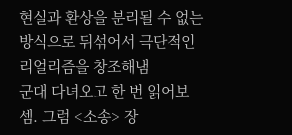현실과 환상을 분리될 수 없는 방식으로 뒤섞어서 극단적인 리얼리즘을 창조해냄
군대 다녀오고 한 번 읽어보셈. 그럼 <소송> 장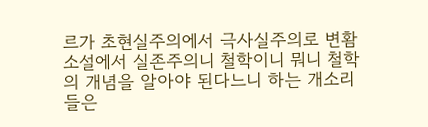르가 초현실주의에서 극사실주의로 변홤
소설에서 실존주의니 철학이니 뭐니 철학의 개념을 알아야 된다느니 하는 개소리들은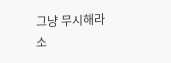그냥 무시해라 소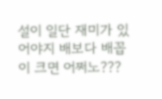설이 일단 재미가 있어야지 배보다 배꼽이 크면 어쩌노???